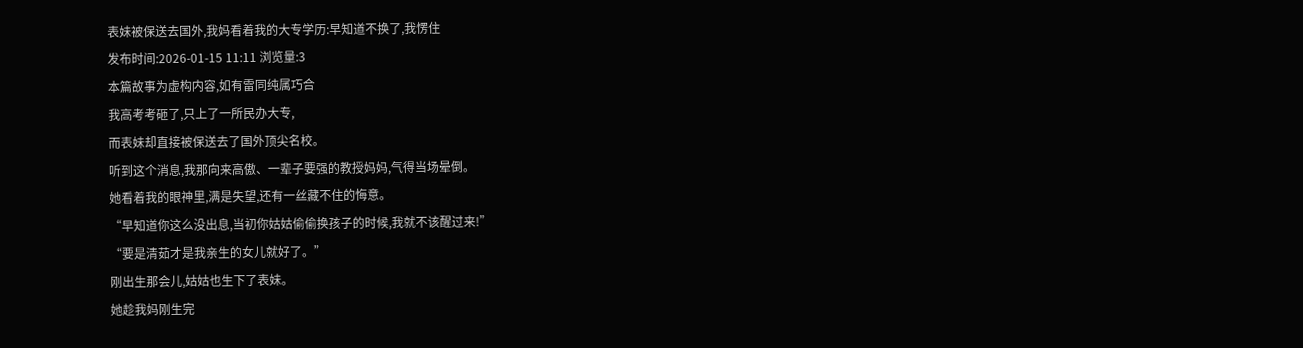表妹被保送去国外,我妈看着我的大专学历:早知道不换了,我愣住
发布时间:2026-01-15 11:11 浏览量:3
本篇故事为虚构内容,如有雷同纯属巧合
我高考考砸了,只上了一所民办大专,
而表妹却直接被保送去了国外顶尖名校。
听到这个消息,我那向来高傲、一辈子要强的教授妈妈,气得当场晕倒。
她看着我的眼神里,满是失望,还有一丝藏不住的悔意。
“早知道你这么没出息,当初你姑姑偷偷换孩子的时候,我就不该醒过来!”
“要是清茹才是我亲生的女儿就好了。”
刚出生那会儿,姑姑也生下了表妹。
她趁我妈刚生完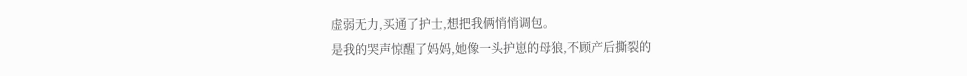虚弱无力,买通了护士,想把我俩悄悄调包。
是我的哭声惊醒了妈妈,她像一头护崽的母狼,不顾产后撕裂的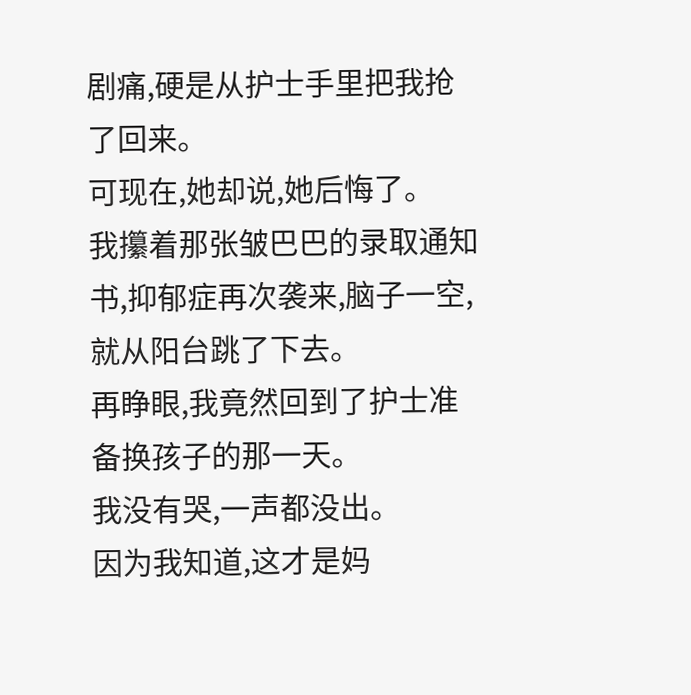剧痛,硬是从护士手里把我抢了回来。
可现在,她却说,她后悔了。
我攥着那张皱巴巴的录取通知书,抑郁症再次袭来,脑子一空,就从阳台跳了下去。
再睁眼,我竟然回到了护士准备换孩子的那一天。
我没有哭,一声都没出。
因为我知道,这才是妈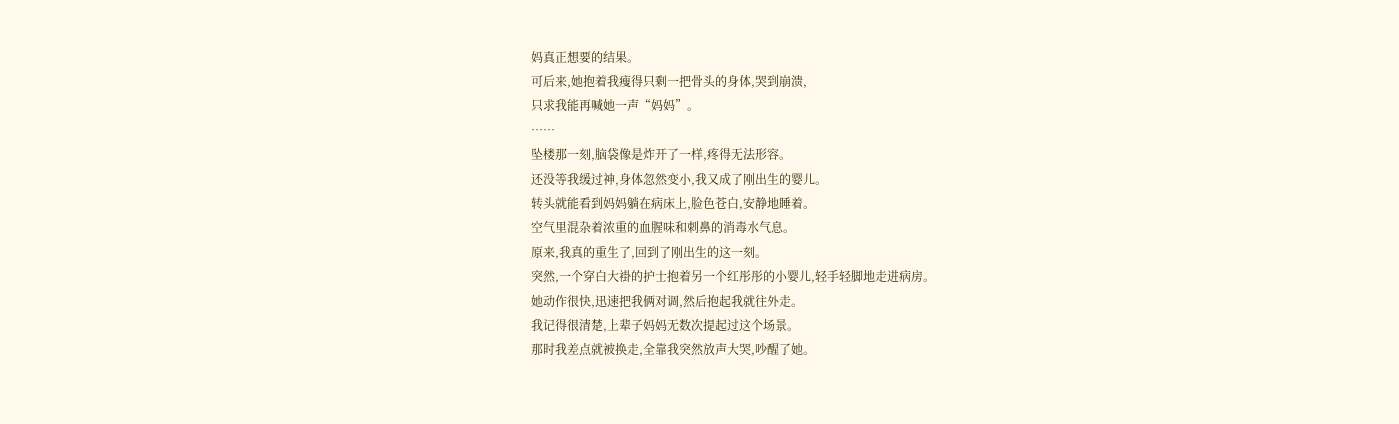妈真正想要的结果。
可后来,她抱着我瘦得只剩一把骨头的身体,哭到崩溃,
只求我能再喊她一声“妈妈”。
……
坠楼那一刻,脑袋像是炸开了一样,疼得无法形容。
还没等我缓过神,身体忽然变小,我又成了刚出生的婴儿。
转头就能看到妈妈躺在病床上,脸色苍白,安静地睡着。
空气里混杂着浓重的血腥味和刺鼻的消毒水气息。
原来,我真的重生了,回到了刚出生的这一刻。
突然,一个穿白大褂的护士抱着另一个红彤彤的小婴儿,轻手轻脚地走进病房。
她动作很快,迅速把我俩对调,然后抱起我就往外走。
我记得很清楚,上辈子妈妈无数次提起过这个场景。
那时我差点就被换走,全靠我突然放声大哭,吵醒了她。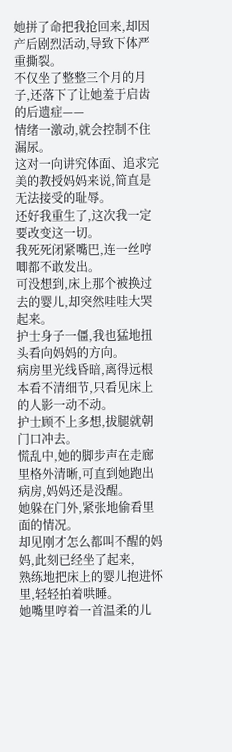她拼了命把我抢回来,却因产后剧烈活动,导致下体严重撕裂。
不仅坐了整整三个月的月子,还落下了让她羞于启齿的后遗症——
情绪一激动,就会控制不住漏尿。
这对一向讲究体面、追求完美的教授妈妈来说,简直是无法接受的耻辱。
还好我重生了,这次我一定要改变这一切。
我死死闭紧嘴巴,连一丝哼唧都不敢发出。
可没想到,床上那个被换过去的婴儿,却突然哇哇大哭起来。
护士身子一僵,我也猛地扭头看向妈妈的方向。
病房里光线昏暗,离得远根本看不清细节,只看见床上的人影一动不动。
护士顾不上多想,拔腿就朝门口冲去。
慌乱中,她的脚步声在走廊里格外清晰,可直到她跑出病房,妈妈还是没醒。
她躲在门外,紧张地偷看里面的情况。
却见刚才怎么都叫不醒的妈妈,此刻已经坐了起来,
熟练地把床上的婴儿抱进怀里,轻轻拍着哄睡。
她嘴里哼着一首温柔的儿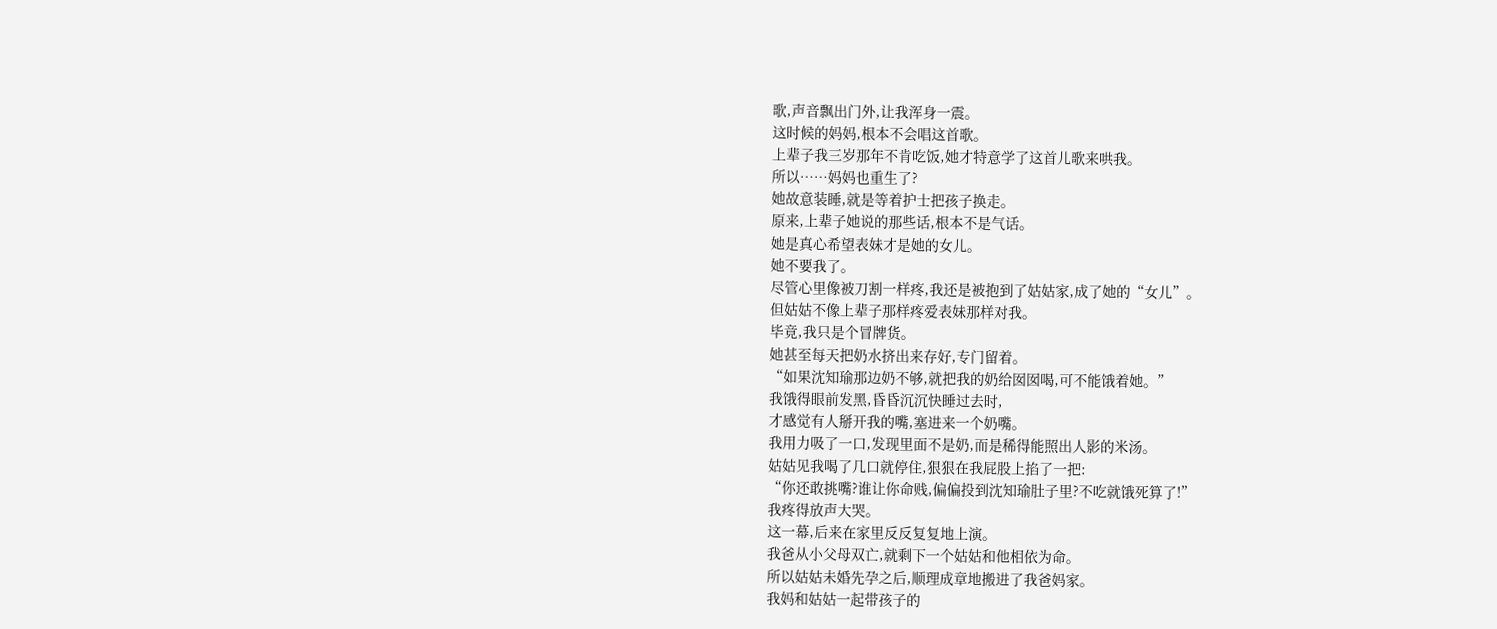歌,声音飘出门外,让我浑身一震。
这时候的妈妈,根本不会唱这首歌。
上辈子我三岁那年不肯吃饭,她才特意学了这首儿歌来哄我。
所以……妈妈也重生了?
她故意装睡,就是等着护士把孩子换走。
原来,上辈子她说的那些话,根本不是气话。
她是真心希望表妹才是她的女儿。
她不要我了。
尽管心里像被刀割一样疼,我还是被抱到了姑姑家,成了她的“女儿”。
但姑姑不像上辈子那样疼爱表妹那样对我。
毕竟,我只是个冒牌货。
她甚至每天把奶水挤出来存好,专门留着。
“如果沈知瑜那边奶不够,就把我的奶给囡囡喝,可不能饿着她。”
我饿得眼前发黑,昏昏沉沉快睡过去时,
才感觉有人掰开我的嘴,塞进来一个奶嘴。
我用力吸了一口,发现里面不是奶,而是稀得能照出人影的米汤。
姑姑见我喝了几口就停住,狠狠在我屁股上掐了一把:
“你还敢挑嘴?谁让你命贱,偏偏投到沈知瑜肚子里?不吃就饿死算了!”
我疼得放声大哭。
这一幕,后来在家里反反复复地上演。
我爸从小父母双亡,就剩下一个姑姑和他相依为命。
所以姑姑未婚先孕之后,顺理成章地搬进了我爸妈家。
我妈和姑姑一起带孩子的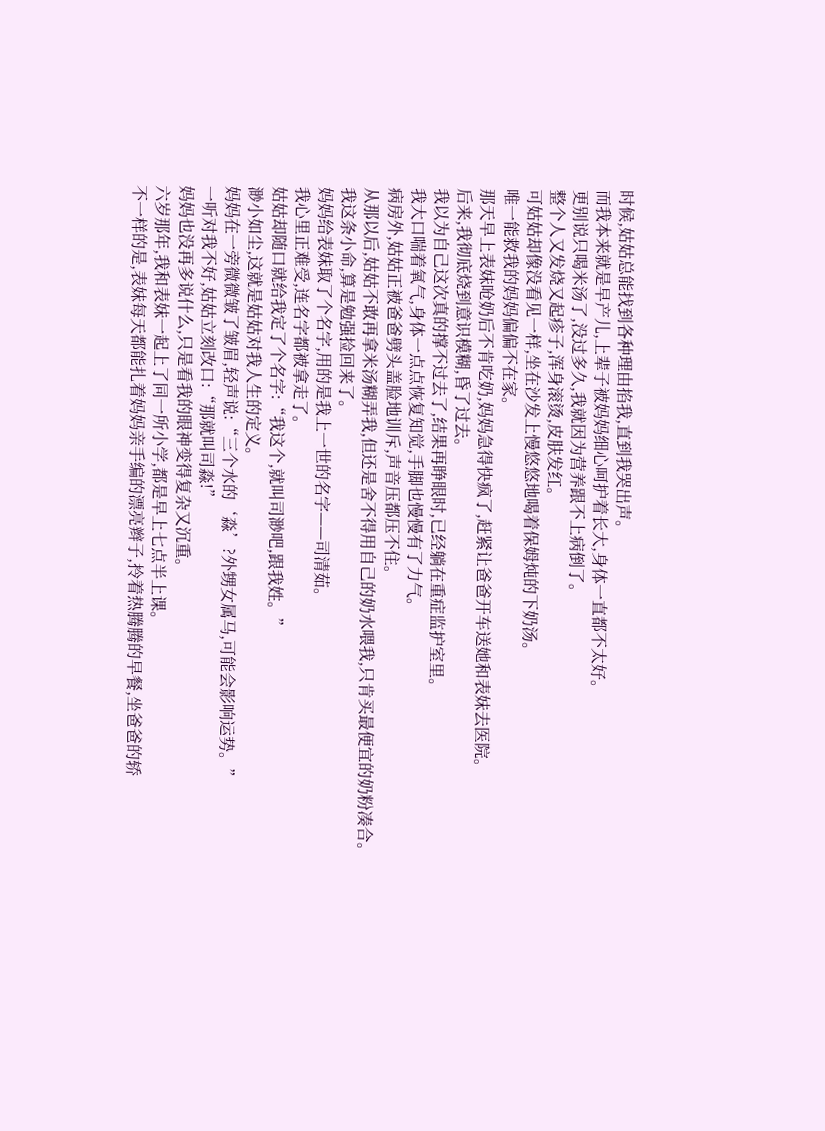时候,姑姑总能找到各种理由掐我,直到我哭出声。
而我本来就是早产儿,上辈子被妈妈细心呵护着长大,身体一直都不太好。
更别说只喝米汤了,没过多久,我就因为营养跟不上病倒了。
整个人又发烧又起疹子,浑身滚烫,皮肤发红。
可姑姑却像没看见一样,坐在沙发上慢悠悠地喝着保姆炖的下奶汤。
唯一能救我的妈妈偏偏不在家。
那天早上表妹呛奶后不肯吃奶,妈妈急得快疯了,赶紧让爸爸开车送她和表妹去医院。
后来,我彻底烧到意识模糊,昏了过去。
我以为自己这次真的撑不过去了,结果再睁眼时,已经躺在重症监护室里。
我大口喘着氧气,身体一点点恢复知觉,手脚也慢慢有了力气。
病房外,姑姑正被爸爸劈头盖脸地训斥,声音压都压不住。
从那以后,姑姑不敢再拿米汤糊弄我,但还是舍不得用自己的奶水喂我,只肯买最便宜的奶粉凑合。
我这条小命,算是勉强捡回来了。
妈妈给表妹取了个名字,用的是我上一世的名字——司清茹。
我心里正难受,连名字都被拿走了。
姑姑却随口就给我定了个名字:“我这个,就叫司渺吧,跟我姓。”
渺小如尘,这就是姑姑对我人生的定义。
妈妈在一旁微微皱了皱眉,轻声说:“三个水的‘淼’?外甥女属马,可能会影响运势。”
一听对我不好,姑姑立刻改口:“那就叫司淼!”
妈妈也没再多说什么,只是看我的眼神变得复杂又沉重。
六岁那年,我和表妹一起上了同一所小学,都是早上七点半上课。
不一样的是,表妹每天都能扎着妈妈亲手编的漂亮辫子,拎着热腾腾的早餐,坐爸爸的轿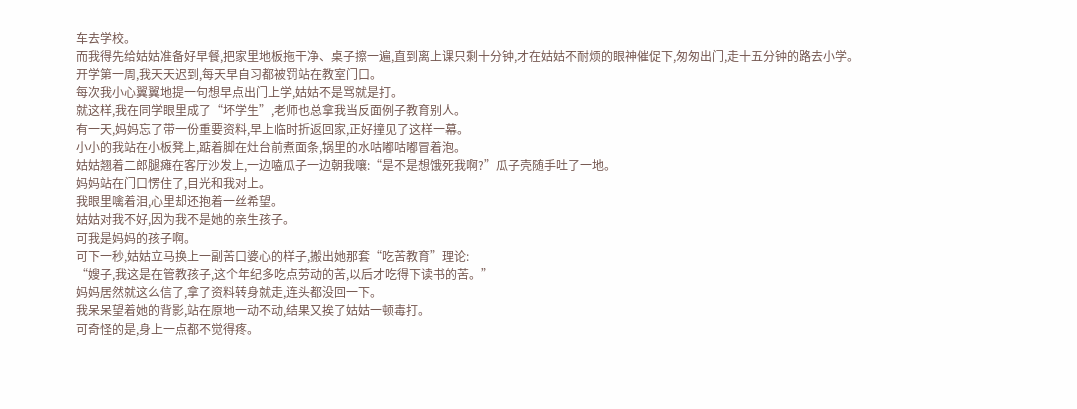车去学校。
而我得先给姑姑准备好早餐,把家里地板拖干净、桌子擦一遍,直到离上课只剩十分钟,才在姑姑不耐烦的眼神催促下,匆匆出门,走十五分钟的路去小学。
开学第一周,我天天迟到,每天早自习都被罚站在教室门口。
每次我小心翼翼地提一句想早点出门上学,姑姑不是骂就是打。
就这样,我在同学眼里成了“坏学生”,老师也总拿我当反面例子教育别人。
有一天,妈妈忘了带一份重要资料,早上临时折返回家,正好撞见了这样一幕。
小小的我站在小板凳上,踮着脚在灶台前煮面条,锅里的水咕嘟咕嘟冒着泡。
姑姑翘着二郎腿瘫在客厅沙发上,一边嗑瓜子一边朝我嚷:“是不是想饿死我啊?”瓜子壳随手吐了一地。
妈妈站在门口愣住了,目光和我对上。
我眼里噙着泪,心里却还抱着一丝希望。
姑姑对我不好,因为我不是她的亲生孩子。
可我是妈妈的孩子啊。
可下一秒,姑姑立马换上一副苦口婆心的样子,搬出她那套“吃苦教育”理论:
“嫂子,我这是在管教孩子,这个年纪多吃点劳动的苦,以后才吃得下读书的苦。”
妈妈居然就这么信了,拿了资料转身就走,连头都没回一下。
我呆呆望着她的背影,站在原地一动不动,结果又挨了姑姑一顿毒打。
可奇怪的是,身上一点都不觉得疼。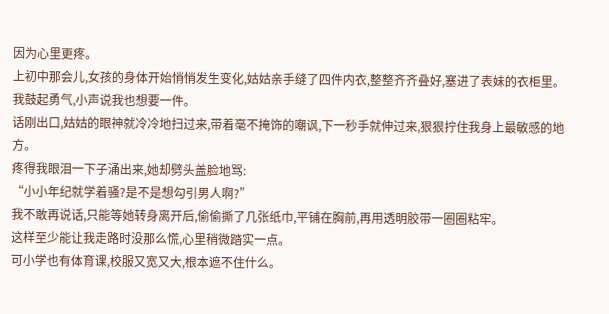因为心里更疼。
上初中那会儿,女孩的身体开始悄悄发生变化,姑姑亲手缝了四件内衣,整整齐齐叠好,塞进了表妹的衣柜里。
我鼓起勇气,小声说我也想要一件。
话刚出口,姑姑的眼神就冷冷地扫过来,带着毫不掩饰的嘲讽,下一秒手就伸过来,狠狠拧住我身上最敏感的地方。
疼得我眼泪一下子涌出来,她却劈头盖脸地骂:
“小小年纪就学着骚?是不是想勾引男人啊?”
我不敢再说话,只能等她转身离开后,偷偷撕了几张纸巾,平铺在胸前,再用透明胶带一圈圈粘牢。
这样至少能让我走路时没那么慌,心里稍微踏实一点。
可小学也有体育课,校服又宽又大,根本遮不住什么。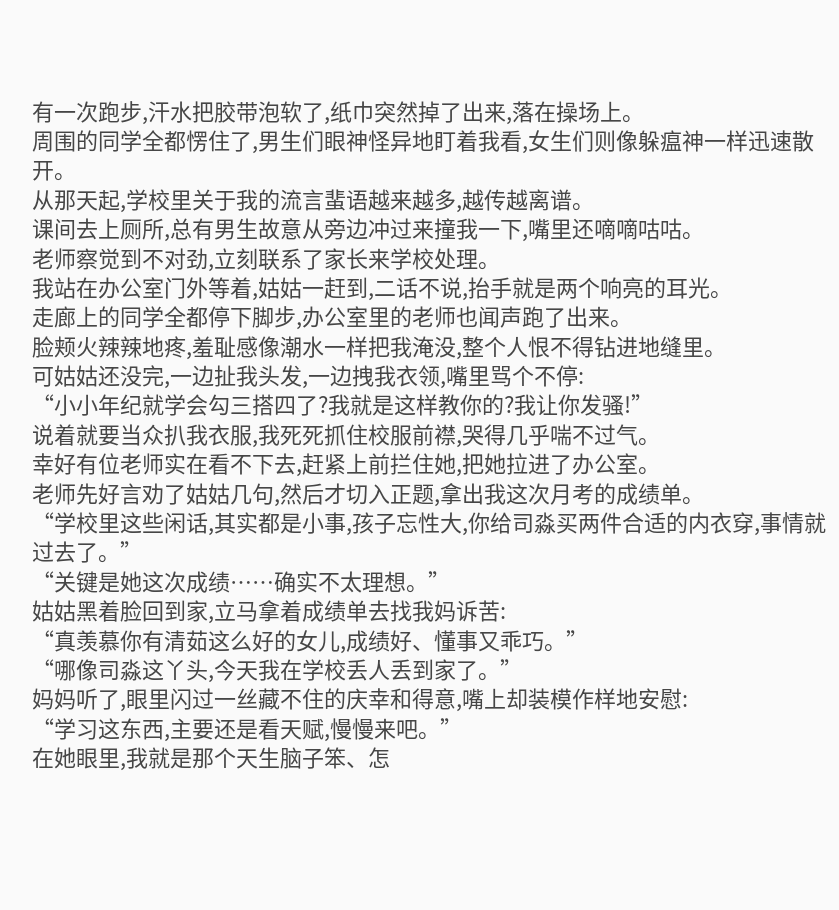有一次跑步,汗水把胶带泡软了,纸巾突然掉了出来,落在操场上。
周围的同学全都愣住了,男生们眼神怪异地盯着我看,女生们则像躲瘟神一样迅速散开。
从那天起,学校里关于我的流言蜚语越来越多,越传越离谱。
课间去上厕所,总有男生故意从旁边冲过来撞我一下,嘴里还嘀嘀咕咕。
老师察觉到不对劲,立刻联系了家长来学校处理。
我站在办公室门外等着,姑姑一赶到,二话不说,抬手就是两个响亮的耳光。
走廊上的同学全都停下脚步,办公室里的老师也闻声跑了出来。
脸颊火辣辣地疼,羞耻感像潮水一样把我淹没,整个人恨不得钻进地缝里。
可姑姑还没完,一边扯我头发,一边拽我衣领,嘴里骂个不停:
“小小年纪就学会勾三搭四了?我就是这样教你的?我让你发骚!”
说着就要当众扒我衣服,我死死抓住校服前襟,哭得几乎喘不过气。
幸好有位老师实在看不下去,赶紧上前拦住她,把她拉进了办公室。
老师先好言劝了姑姑几句,然后才切入正题,拿出我这次月考的成绩单。
“学校里这些闲话,其实都是小事,孩子忘性大,你给司淼买两件合适的内衣穿,事情就过去了。”
“关键是她这次成绩……确实不太理想。”
姑姑黑着脸回到家,立马拿着成绩单去找我妈诉苦:
“真羡慕你有清茹这么好的女儿,成绩好、懂事又乖巧。”
“哪像司淼这丫头,今天我在学校丢人丢到家了。”
妈妈听了,眼里闪过一丝藏不住的庆幸和得意,嘴上却装模作样地安慰:
“学习这东西,主要还是看天赋,慢慢来吧。”
在她眼里,我就是那个天生脑子笨、怎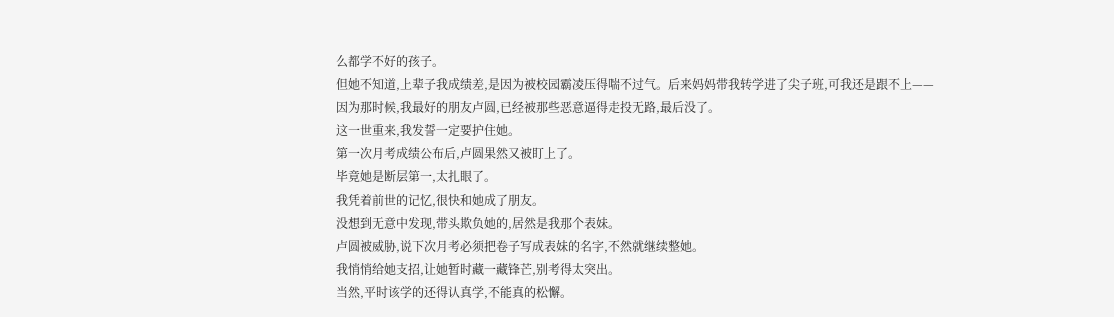么都学不好的孩子。
但她不知道,上辈子我成绩差,是因为被校园霸凌压得喘不过气。后来妈妈带我转学进了尖子班,可我还是跟不上——
因为那时候,我最好的朋友卢圆,已经被那些恶意逼得走投无路,最后没了。
这一世重来,我发誓一定要护住她。
第一次月考成绩公布后,卢圆果然又被盯上了。
毕竟她是断层第一,太扎眼了。
我凭着前世的记忆,很快和她成了朋友。
没想到无意中发现,带头欺负她的,居然是我那个表妹。
卢圆被威胁,说下次月考必须把卷子写成表妹的名字,不然就继续整她。
我悄悄给她支招,让她暂时藏一藏锋芒,别考得太突出。
当然,平时该学的还得认真学,不能真的松懈。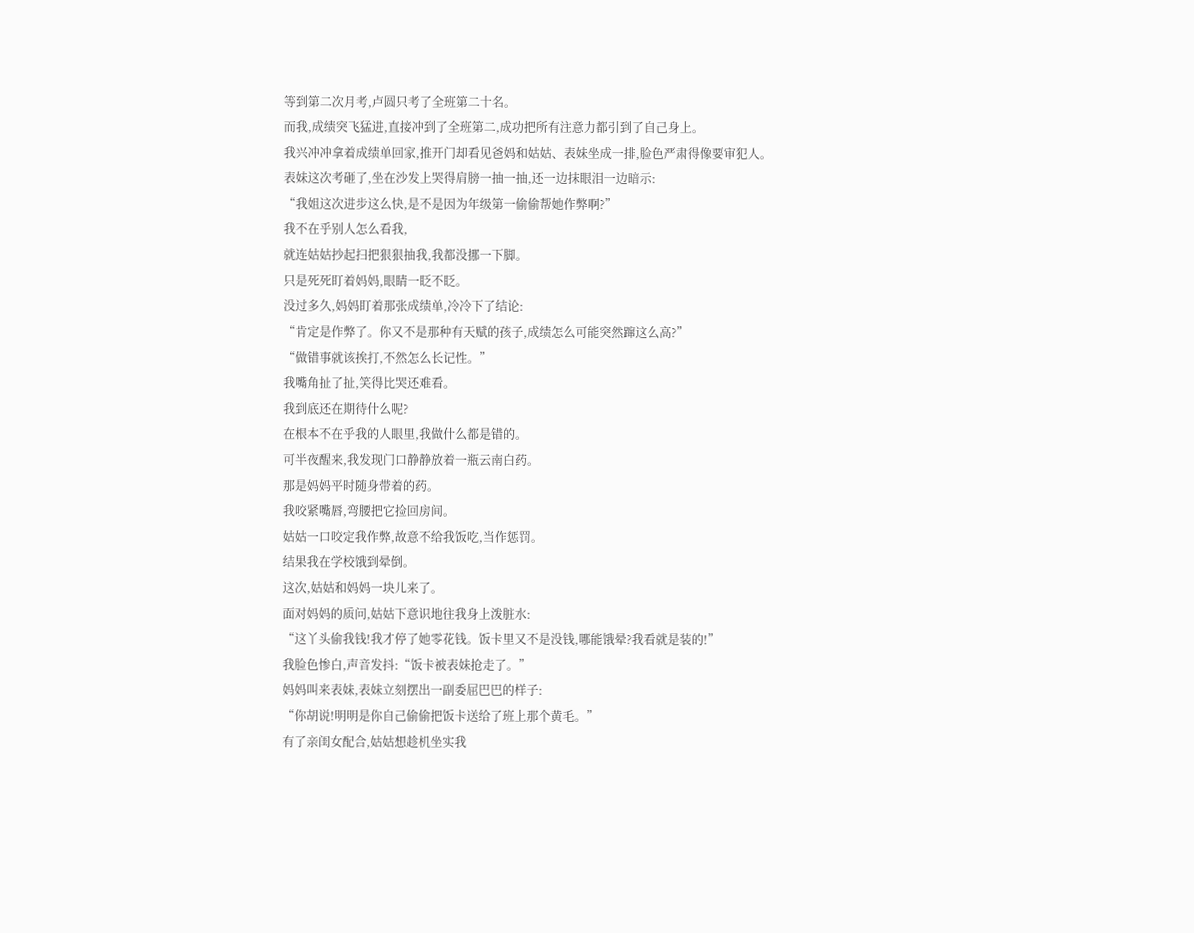等到第二次月考,卢圆只考了全班第二十名。
而我,成绩突飞猛进,直接冲到了全班第二,成功把所有注意力都引到了自己身上。
我兴冲冲拿着成绩单回家,推开门却看见爸妈和姑姑、表妹坐成一排,脸色严肃得像要审犯人。
表妹这次考砸了,坐在沙发上哭得肩膀一抽一抽,还一边抹眼泪一边暗示:
“我姐这次进步这么快,是不是因为年级第一偷偷帮她作弊啊?”
我不在乎别人怎么看我,
就连姑姑抄起扫把狠狠抽我,我都没挪一下脚。
只是死死盯着妈妈,眼睛一眨不眨。
没过多久,妈妈盯着那张成绩单,冷冷下了结论:
“肯定是作弊了。你又不是那种有天赋的孩子,成绩怎么可能突然蹿这么高?”
“做错事就该挨打,不然怎么长记性。”
我嘴角扯了扯,笑得比哭还难看。
我到底还在期待什么呢?
在根本不在乎我的人眼里,我做什么都是错的。
可半夜醒来,我发现门口静静放着一瓶云南白药。
那是妈妈平时随身带着的药。
我咬紧嘴唇,弯腰把它捡回房间。
姑姑一口咬定我作弊,故意不给我饭吃,当作惩罚。
结果我在学校饿到晕倒。
这次,姑姑和妈妈一块儿来了。
面对妈妈的质问,姑姑下意识地往我身上泼脏水:
“这丫头偷我钱!我才停了她零花钱。饭卡里又不是没钱,哪能饿晕?我看就是装的!”
我脸色惨白,声音发抖:“饭卡被表妹抢走了。”
妈妈叫来表妹,表妹立刻摆出一副委屈巴巴的样子:
“你胡说!明明是你自己偷偷把饭卡送给了班上那个黄毛。”
有了亲闺女配合,姑姑想趁机坐实我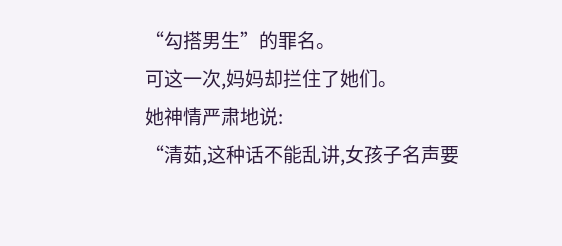“勾搭男生”的罪名。
可这一次,妈妈却拦住了她们。
她神情严肃地说:
“清茹,这种话不能乱讲,女孩子名声要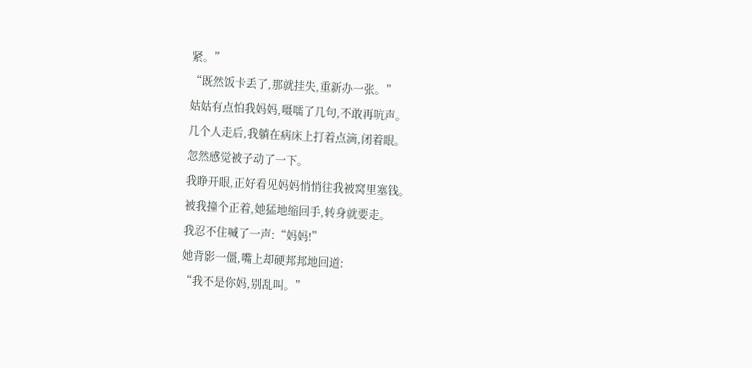紧。”
“既然饭卡丢了,那就挂失,重新办一张。”
姑姑有点怕我妈妈,嗫嚅了几句,不敢再吭声。
几个人走后,我躺在病床上打着点滴,闭着眼。
忽然感觉被子动了一下。
我睁开眼,正好看见妈妈悄悄往我被窝里塞钱。
被我撞个正着,她猛地缩回手,转身就要走。
我忍不住喊了一声:“妈妈!”
她背影一僵,嘴上却硬邦邦地回道:
“我不是你妈,别乱叫。”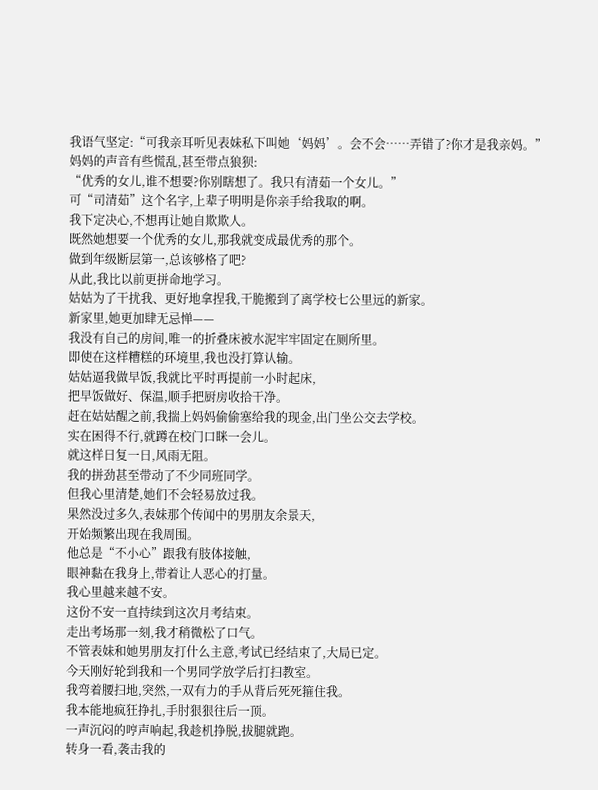我语气坚定:“可我亲耳听见表妹私下叫她‘妈妈’。会不会……弄错了?你才是我亲妈。”
妈妈的声音有些慌乱,甚至带点狼狈:
“优秀的女儿,谁不想要?你别瞎想了。我只有清茹一个女儿。”
可“司清茹”这个名字,上辈子明明是你亲手给我取的啊。
我下定决心,不想再让她自欺欺人。
既然她想要一个优秀的女儿,那我就变成最优秀的那个。
做到年级断层第一,总该够格了吧?
从此,我比以前更拼命地学习。
姑姑为了干扰我、更好地拿捏我,干脆搬到了离学校七公里远的新家。
新家里,她更加肆无忌惮——
我没有自己的房间,唯一的折叠床被水泥牢牢固定在厕所里。
即使在这样糟糕的环境里,我也没打算认输。
姑姑逼我做早饭,我就比平时再提前一小时起床,
把早饭做好、保温,顺手把厨房收拾干净。
赶在姑姑醒之前,我揣上妈妈偷偷塞给我的现金,出门坐公交去学校。
实在困得不行,就蹲在校门口眯一会儿。
就这样日复一日,风雨无阻。
我的拼劲甚至带动了不少同班同学。
但我心里清楚,她们不会轻易放过我。
果然没过多久,表妹那个传闻中的男朋友余景天,
开始频繁出现在我周围。
他总是“不小心”跟我有肢体接触,
眼神黏在我身上,带着让人恶心的打量。
我心里越来越不安。
这份不安一直持续到这次月考结束。
走出考场那一刻,我才稍微松了口气。
不管表妹和她男朋友打什么主意,考试已经结束了,大局已定。
今天刚好轮到我和一个男同学放学后打扫教室。
我弯着腰扫地,突然,一双有力的手从背后死死箍住我。
我本能地疯狂挣扎,手肘狠狠往后一顶。
一声沉闷的哼声响起,我趁机挣脱,拔腿就跑。
转身一看,袭击我的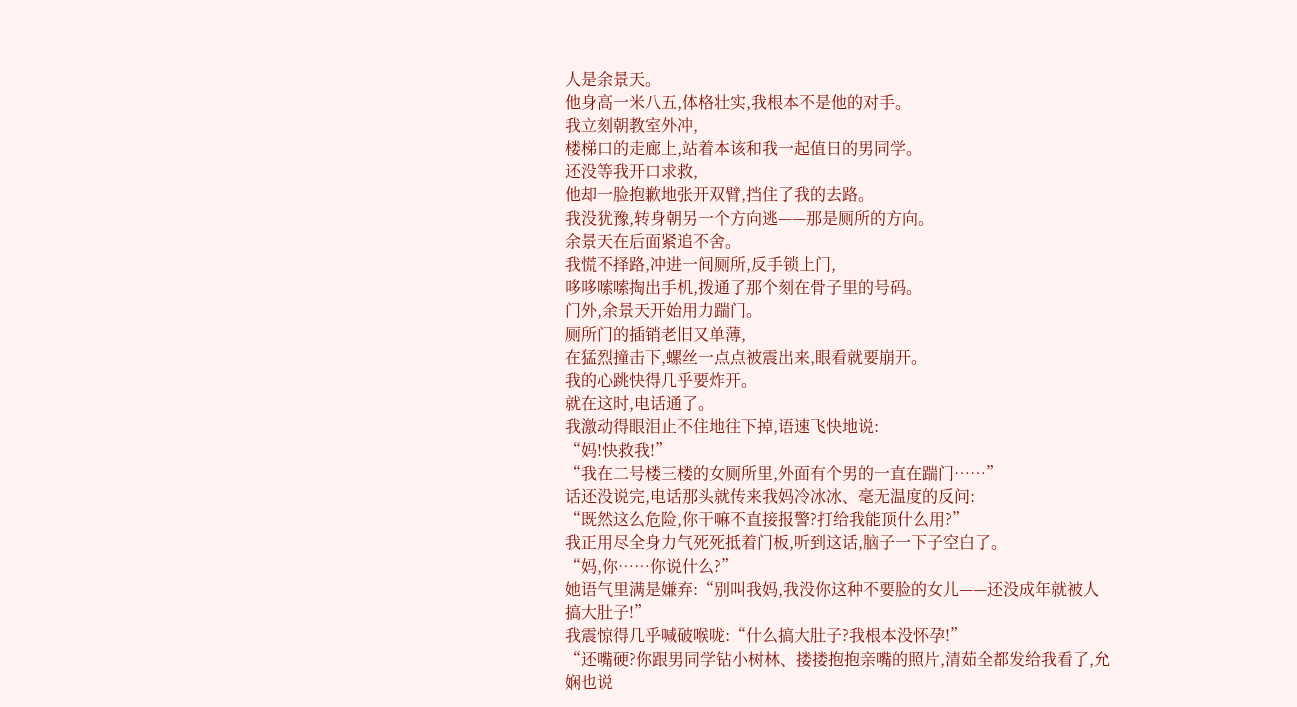人是余景天。
他身高一米八五,体格壮实,我根本不是他的对手。
我立刻朝教室外冲,
楼梯口的走廊上,站着本该和我一起值日的男同学。
还没等我开口求救,
他却一脸抱歉地张开双臂,挡住了我的去路。
我没犹豫,转身朝另一个方向逃——那是厕所的方向。
余景天在后面紧追不舍。
我慌不择路,冲进一间厕所,反手锁上门,
哆哆嗦嗦掏出手机,拨通了那个刻在骨子里的号码。
门外,余景天开始用力踹门。
厕所门的插销老旧又单薄,
在猛烈撞击下,螺丝一点点被震出来,眼看就要崩开。
我的心跳快得几乎要炸开。
就在这时,电话通了。
我激动得眼泪止不住地往下掉,语速飞快地说:
“妈!快救我!”
“我在二号楼三楼的女厕所里,外面有个男的一直在踹门……”
话还没说完,电话那头就传来我妈冷冰冰、毫无温度的反问:
“既然这么危险,你干嘛不直接报警?打给我能顶什么用?”
我正用尽全身力气死死抵着门板,听到这话,脑子一下子空白了。
“妈,你……你说什么?”
她语气里满是嫌弃:“别叫我妈,我没你这种不要脸的女儿——还没成年就被人搞大肚子!”
我震惊得几乎喊破喉咙:“什么搞大肚子?我根本没怀孕!”
“还嘴硬?你跟男同学钻小树林、搂搂抱抱亲嘴的照片,清茹全都发给我看了,允娴也说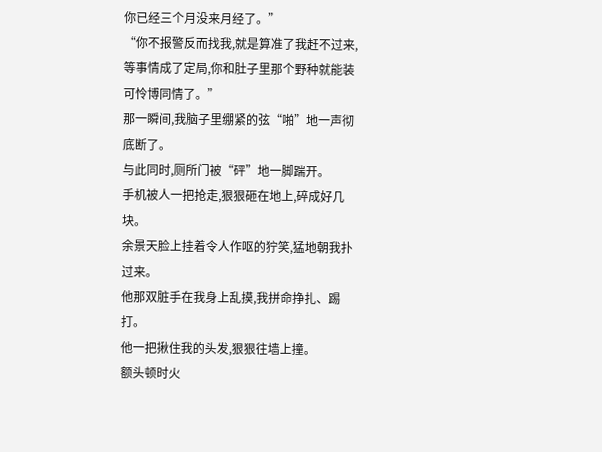你已经三个月没来月经了。”
“你不报警反而找我,就是算准了我赶不过来,等事情成了定局,你和肚子里那个野种就能装可怜博同情了。”
那一瞬间,我脑子里绷紧的弦“啪”地一声彻底断了。
与此同时,厕所门被“砰”地一脚踹开。
手机被人一把抢走,狠狠砸在地上,碎成好几块。
余景天脸上挂着令人作呕的狞笑,猛地朝我扑过来。
他那双脏手在我身上乱摸,我拼命挣扎、踢打。
他一把揪住我的头发,狠狠往墙上撞。
额头顿时火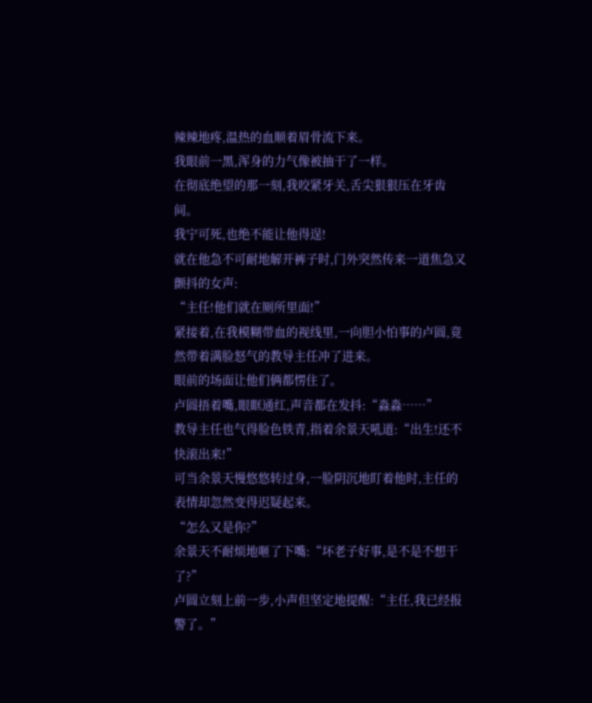辣辣地疼,温热的血顺着眉骨流下来。
我眼前一黑,浑身的力气像被抽干了一样。
在彻底绝望的那一刻,我咬紧牙关,舌尖狠狠压在牙齿间。
我宁可死,也绝不能让他得逞!
就在他急不可耐地解开裤子时,门外突然传来一道焦急又颤抖的女声:
“主任!他们就在厕所里面!”
紧接着,在我模糊带血的视线里,一向胆小怕事的卢圆,竟然带着满脸怒气的教导主任冲了进来。
眼前的场面让他们俩都愣住了。
卢圆捂着嘴,眼眶通红,声音都在发抖:“淼淼……”
教导主任也气得脸色铁青,指着余景天吼道:“出生!还不快滚出来!”
可当余景天慢悠悠转过身,一脸阴沉地盯着他时,主任的表情却忽然变得迟疑起来。
“怎么又是你?”
余景天不耐烦地咂了下嘴:“坏老子好事,是不是不想干了?”
卢圆立刻上前一步,小声但坚定地提醒:“主任,我已经报警了。”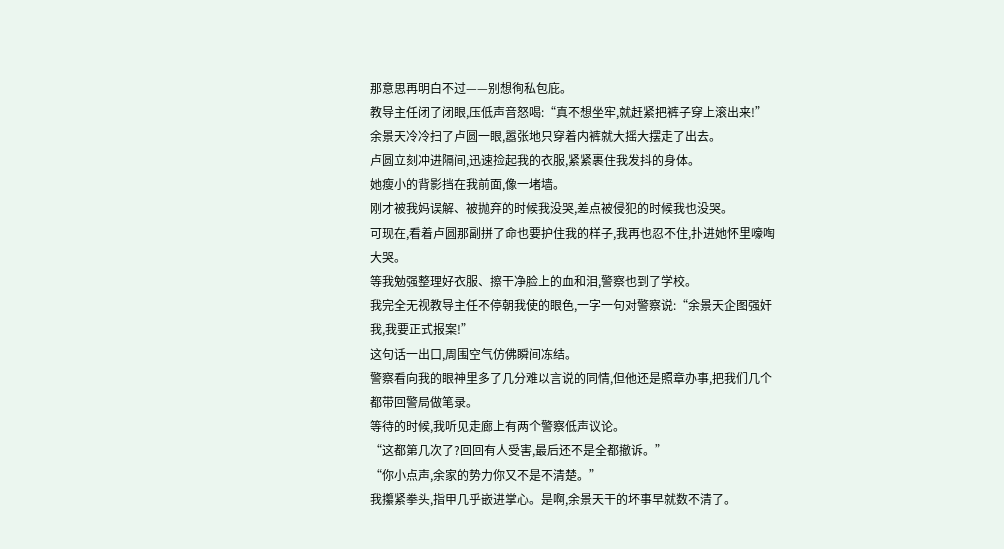那意思再明白不过——别想徇私包庇。
教导主任闭了闭眼,压低声音怒喝:“真不想坐牢,就赶紧把裤子穿上滚出来!”
余景天冷冷扫了卢圆一眼,嚣张地只穿着内裤就大摇大摆走了出去。
卢圆立刻冲进隔间,迅速捡起我的衣服,紧紧裹住我发抖的身体。
她瘦小的背影挡在我前面,像一堵墙。
刚才被我妈误解、被抛弃的时候我没哭,差点被侵犯的时候我也没哭。
可现在,看着卢圆那副拼了命也要护住我的样子,我再也忍不住,扑进她怀里嚎啕大哭。
等我勉强整理好衣服、擦干净脸上的血和泪,警察也到了学校。
我完全无视教导主任不停朝我使的眼色,一字一句对警察说:“余景天企图强奸我,我要正式报案!”
这句话一出口,周围空气仿佛瞬间冻结。
警察看向我的眼神里多了几分难以言说的同情,但他还是照章办事,把我们几个都带回警局做笔录。
等待的时候,我听见走廊上有两个警察低声议论。
“这都第几次了?回回有人受害,最后还不是全都撤诉。”
“你小点声,余家的势力你又不是不清楚。”
我攥紧拳头,指甲几乎嵌进掌心。是啊,余景天干的坏事早就数不清了。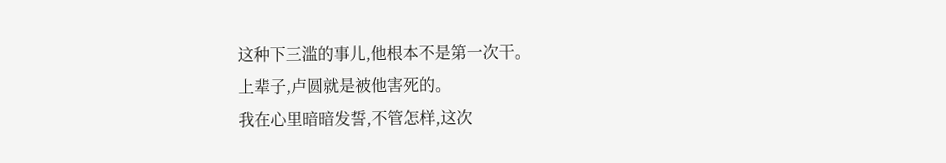这种下三滥的事儿,他根本不是第一次干。
上辈子,卢圆就是被他害死的。
我在心里暗暗发誓,不管怎样,这次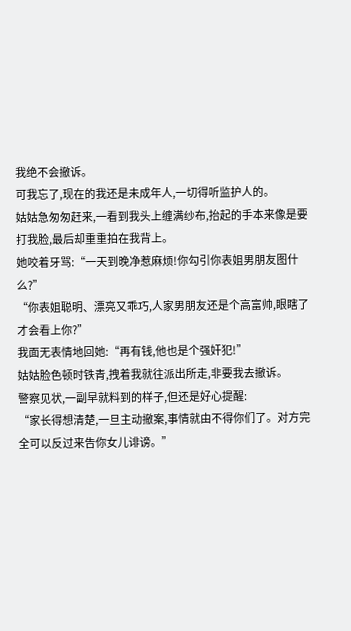我绝不会撤诉。
可我忘了,现在的我还是未成年人,一切得听监护人的。
姑姑急匆匆赶来,一看到我头上缠满纱布,抬起的手本来像是要打我脸,最后却重重拍在我背上。
她咬着牙骂:“一天到晚净惹麻烦!你勾引你表姐男朋友图什么?”
“你表姐聪明、漂亮又乖巧,人家男朋友还是个高富帅,眼瞎了才会看上你?”
我面无表情地回她:“再有钱,他也是个强奸犯!”
姑姑脸色顿时铁青,拽着我就往派出所走,非要我去撤诉。
警察见状,一副早就料到的样子,但还是好心提醒:
“家长得想清楚,一旦主动撤案,事情就由不得你们了。对方完全可以反过来告你女儿诽谤。”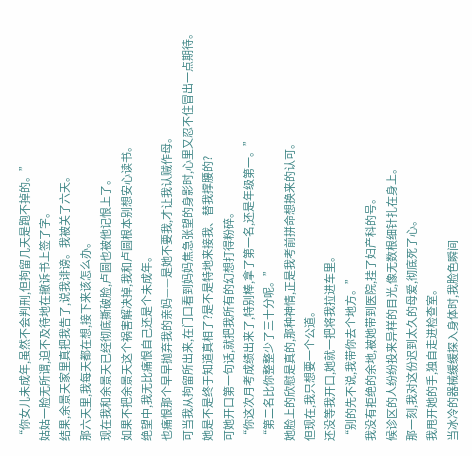“你女儿未成年,虽然不会判刑,但拘留几天是跑不掉的。”
姑姑一脸无所谓,迫不及待地在撤诉书上签了字。
结果,余景天家里真把我告了,说我诽谤。我被关了六天。
那六天里,我每天都在想,接下来该怎么办。
现在我和余景天已经彻底撕破脸,卢圆也被他记恨上了。
如果不把余景天这个祸害解决掉,我和卢圆根本别想安心读书。
绝望中,我无比痛恨自己还是个未成年。
也痛恨那个早早抛弃我的亲妈——是她不要我,才让我认贼作母。
可当我从拘留所出来,在门口看到妈妈焦急张望的身影时,心里又忍不住冒出一点期待。
她是不是终于知道真相了?是不是特地来接我、替我撑腰的?
可她开口第一句话,就把我所有的幻想打得粉碎。
“你这次月考成绩出来了,特别棒,拿了第一名,还是年级第一。”
“第二名比你整整少了三十分呢。”
她脸上的欣慰是真的,那种神情,正是我考前拼命想换来的认可。
但现在,我只想要一个公道。
还没等我开口,她就一把将我拉进车里。
“别的先不说,我带你去个地方。”
我没有拒绝的余地,被她带到医院,挂了妇产科的号。
候诊区的人纷纷投来异样的目光,像无数根细针扎在身上。
那一刻,我对这份迟到太久的母爱,彻底死了心。
我甩开她的手,独自走进检查室。
当冰冷的器械缓缓探入身体时,我脸色瞬间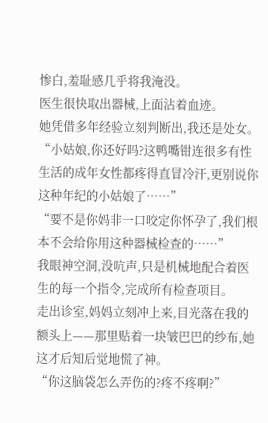惨白,羞耻感几乎将我淹没。
医生很快取出器械,上面沾着血迹。
她凭借多年经验立刻判断出,我还是处女。
“小姑娘,你还好吗?这鸭嘴钳连很多有性生活的成年女性都疼得直冒冷汗,更别说你这种年纪的小姑娘了……”
“要不是你妈非一口咬定你怀孕了,我们根本不会给你用这种器械检查的……”
我眼神空洞,没吭声,只是机械地配合着医生的每一个指令,完成所有检查项目。
走出诊室,妈妈立刻冲上来,目光落在我的额头上——那里贴着一块皱巴巴的纱布,她这才后知后觉地慌了神。
“你这脑袋怎么弄伤的?疼不疼啊?”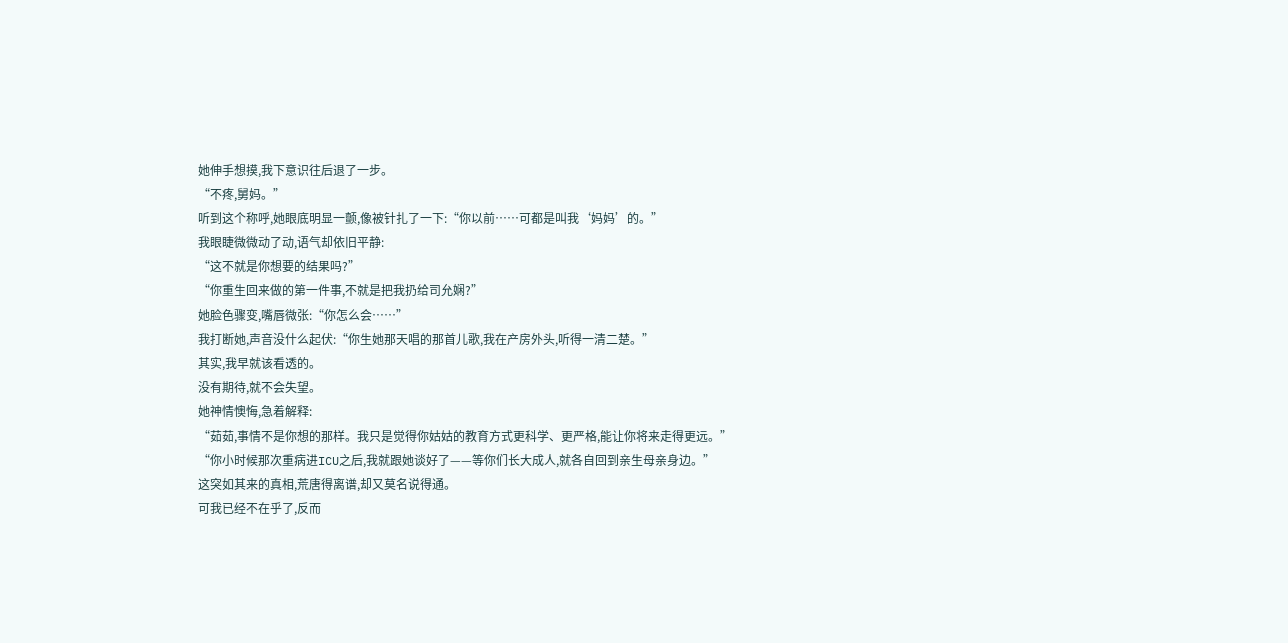她伸手想摸,我下意识往后退了一步。
“不疼,舅妈。”
听到这个称呼,她眼底明显一颤,像被针扎了一下:“你以前……可都是叫我‘妈妈’的。”
我眼睫微微动了动,语气却依旧平静:
“这不就是你想要的结果吗?”
“你重生回来做的第一件事,不就是把我扔给司允娴?”
她脸色骤变,嘴唇微张:“你怎么会……”
我打断她,声音没什么起伏:“你生她那天唱的那首儿歌,我在产房外头,听得一清二楚。”
其实,我早就该看透的。
没有期待,就不会失望。
她神情懊悔,急着解释:
“茹茹,事情不是你想的那样。我只是觉得你姑姑的教育方式更科学、更严格,能让你将来走得更远。”
“你小时候那次重病进ICU之后,我就跟她谈好了——等你们长大成人,就各自回到亲生母亲身边。”
这突如其来的真相,荒唐得离谱,却又莫名说得通。
可我已经不在乎了,反而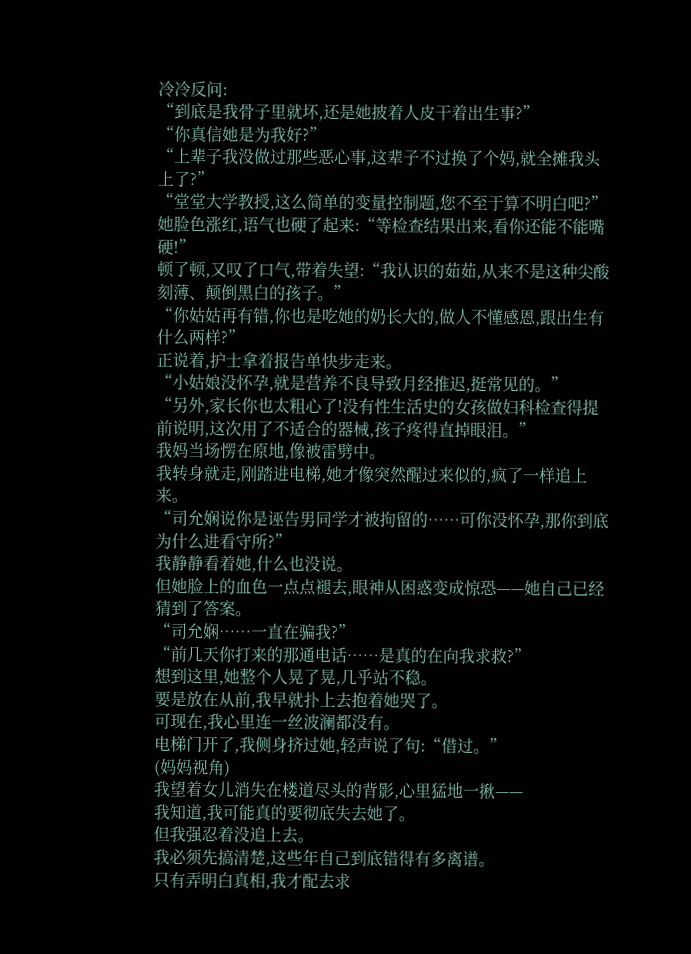冷冷反问:
“到底是我骨子里就坏,还是她披着人皮干着出生事?”
“你真信她是为我好?”
“上辈子我没做过那些恶心事,这辈子不过换了个妈,就全摊我头上了?”
“堂堂大学教授,这么简单的变量控制题,您不至于算不明白吧?”
她脸色涨红,语气也硬了起来:“等检查结果出来,看你还能不能嘴硬!”
顿了顿,又叹了口气,带着失望:“我认识的茹茹,从来不是这种尖酸刻薄、颠倒黑白的孩子。”
“你姑姑再有错,你也是吃她的奶长大的,做人不懂感恩,跟出生有什么两样?”
正说着,护士拿着报告单快步走来。
“小姑娘没怀孕,就是营养不良导致月经推迟,挺常见的。”
“另外,家长你也太粗心了!没有性生活史的女孩做妇科检查得提前说明,这次用了不适合的器械,孩子疼得直掉眼泪。”
我妈当场愣在原地,像被雷劈中。
我转身就走,刚踏进电梯,她才像突然醒过来似的,疯了一样追上来。
“司允娴说你是诬告男同学才被拘留的……可你没怀孕,那你到底为什么进看守所?”
我静静看着她,什么也没说。
但她脸上的血色一点点褪去,眼神从困惑变成惊恐——她自己已经猜到了答案。
“司允娴……一直在骗我?”
“前几天你打来的那通电话……是真的在向我求救?”
想到这里,她整个人晃了晃,几乎站不稳。
要是放在从前,我早就扑上去抱着她哭了。
可现在,我心里连一丝波澜都没有。
电梯门开了,我侧身挤过她,轻声说了句:“借过。”
(妈妈视角)
我望着女儿消失在楼道尽头的背影,心里猛地一揪——
我知道,我可能真的要彻底失去她了。
但我强忍着没追上去。
我必须先搞清楚,这些年自己到底错得有多离谱。
只有弄明白真相,我才配去求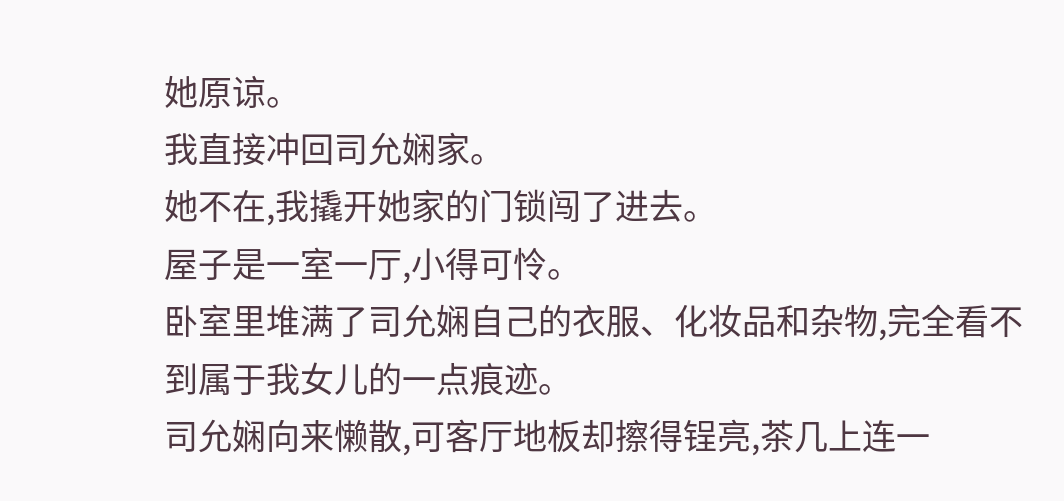她原谅。
我直接冲回司允娴家。
她不在,我撬开她家的门锁闯了进去。
屋子是一室一厅,小得可怜。
卧室里堆满了司允娴自己的衣服、化妆品和杂物,完全看不到属于我女儿的一点痕迹。
司允娴向来懒散,可客厅地板却擦得锃亮,茶几上连一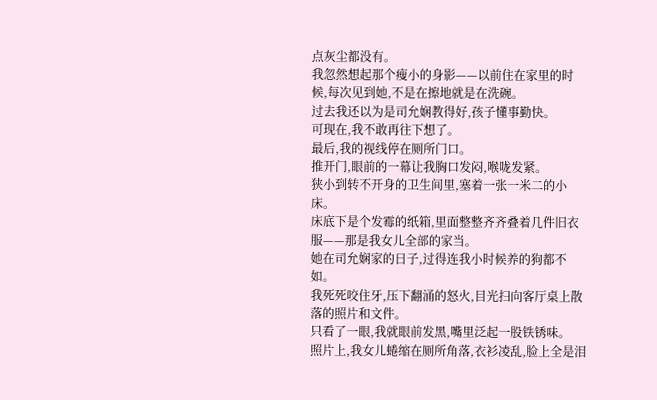点灰尘都没有。
我忽然想起那个瘦小的身影——以前住在家里的时候,每次见到她,不是在擦地就是在洗碗。
过去我还以为是司允娴教得好,孩子懂事勤快。
可现在,我不敢再往下想了。
最后,我的视线停在厕所门口。
推开门,眼前的一幕让我胸口发闷,喉咙发紧。
狭小到转不开身的卫生间里,塞着一张一米二的小床。
床底下是个发霉的纸箱,里面整整齐齐叠着几件旧衣服——那是我女儿全部的家当。
她在司允娴家的日子,过得连我小时候养的狗都不如。
我死死咬住牙,压下翻涌的怒火,目光扫向客厅桌上散落的照片和文件。
只看了一眼,我就眼前发黑,嘴里泛起一股铁锈味。
照片上,我女儿蜷缩在厕所角落,衣衫凌乱,脸上全是泪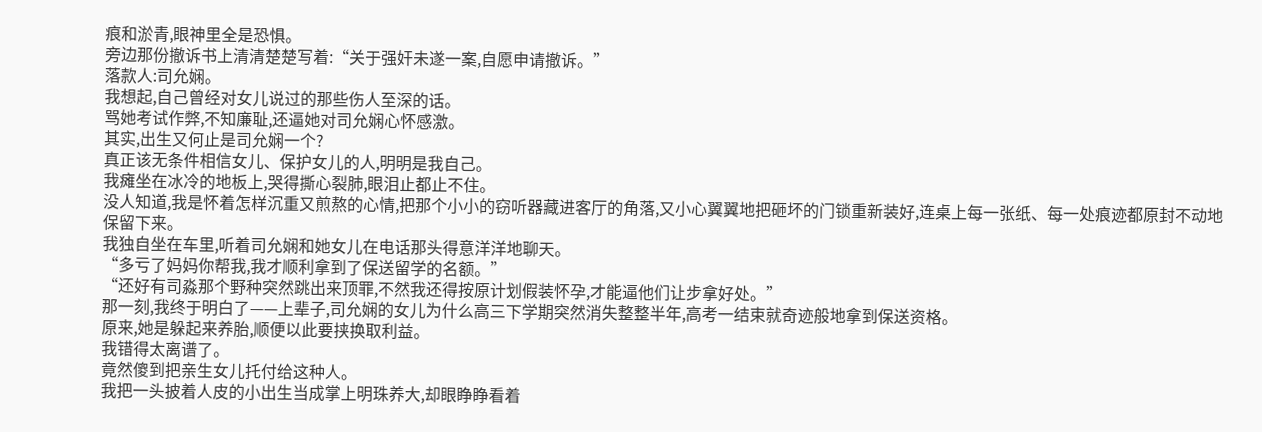痕和淤青,眼神里全是恐惧。
旁边那份撤诉书上清清楚楚写着:“关于强奸未遂一案,自愿申请撤诉。”
落款人:司允娴。
我想起,自己曾经对女儿说过的那些伤人至深的话。
骂她考试作弊,不知廉耻,还逼她对司允娴心怀感激。
其实,出生又何止是司允娴一个?
真正该无条件相信女儿、保护女儿的人,明明是我自己。
我瘫坐在冰冷的地板上,哭得撕心裂肺,眼泪止都止不住。
没人知道,我是怀着怎样沉重又煎熬的心情,把那个小小的窃听器藏进客厅的角落,又小心翼翼地把砸坏的门锁重新装好,连桌上每一张纸、每一处痕迹都原封不动地保留下来。
我独自坐在车里,听着司允娴和她女儿在电话那头得意洋洋地聊天。
“多亏了妈妈你帮我,我才顺利拿到了保送留学的名额。”
“还好有司淼那个野种突然跳出来顶罪,不然我还得按原计划假装怀孕,才能逼他们让步拿好处。”
那一刻,我终于明白了——上辈子,司允娴的女儿为什么高三下学期突然消失整整半年,高考一结束就奇迹般地拿到保送资格。
原来,她是躲起来养胎,顺便以此要挟换取利益。
我错得太离谱了。
竟然傻到把亲生女儿托付给这种人。
我把一头披着人皮的小出生当成掌上明珠养大,却眼睁睁看着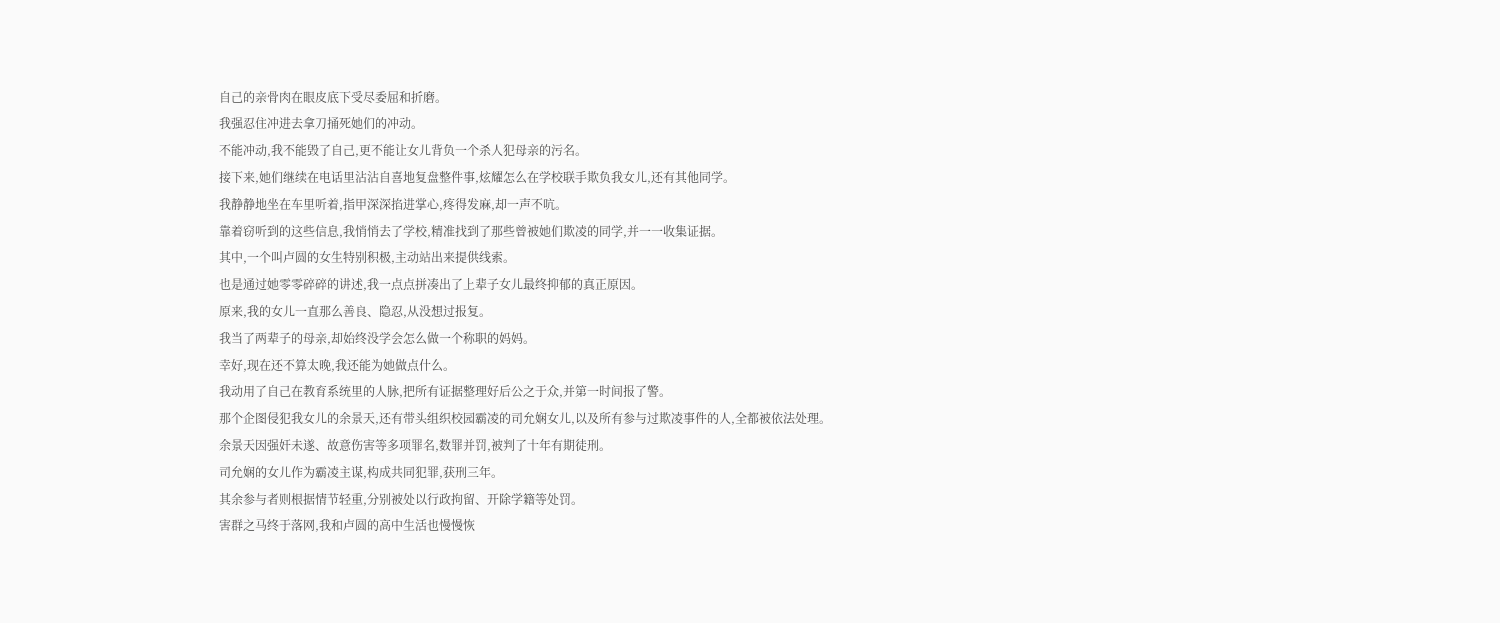自己的亲骨肉在眼皮底下受尽委屈和折磨。
我强忍住冲进去拿刀捅死她们的冲动。
不能冲动,我不能毁了自己,更不能让女儿背负一个杀人犯母亲的污名。
接下来,她们继续在电话里沾沾自喜地复盘整件事,炫耀怎么在学校联手欺负我女儿,还有其他同学。
我静静地坐在车里听着,指甲深深掐进掌心,疼得发麻,却一声不吭。
靠着窃听到的这些信息,我悄悄去了学校,精准找到了那些曾被她们欺凌的同学,并一一收集证据。
其中,一个叫卢圆的女生特别积极,主动站出来提供线索。
也是通过她零零碎碎的讲述,我一点点拼凑出了上辈子女儿最终抑郁的真正原因。
原来,我的女儿一直那么善良、隐忍,从没想过报复。
我当了两辈子的母亲,却始终没学会怎么做一个称职的妈妈。
幸好,现在还不算太晚,我还能为她做点什么。
我动用了自己在教育系统里的人脉,把所有证据整理好后公之于众,并第一时间报了警。
那个企图侵犯我女儿的余景天,还有带头组织校园霸凌的司允娴女儿,以及所有参与过欺凌事件的人,全都被依法处理。
余景天因强奸未遂、故意伤害等多项罪名,数罪并罚,被判了十年有期徒刑。
司允娴的女儿作为霸凌主谋,构成共同犯罪,获刑三年。
其余参与者则根据情节轻重,分别被处以行政拘留、开除学籍等处罚。
害群之马终于落网,我和卢圆的高中生活也慢慢恢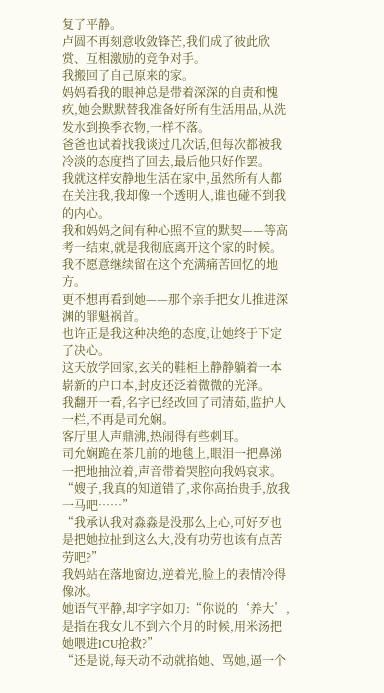复了平静。
卢圆不再刻意收敛锋芒,我们成了彼此欣赏、互相激励的竞争对手。
我搬回了自己原来的家。
妈妈看我的眼神总是带着深深的自责和愧疚,她会默默替我准备好所有生活用品,从洗发水到换季衣物,一样不落。
爸爸也试着找我谈过几次话,但每次都被我冷淡的态度挡了回去,最后他只好作罢。
我就这样安静地生活在家中,虽然所有人都在关注我,我却像一个透明人,谁也碰不到我的内心。
我和妈妈之间有种心照不宣的默契——等高考一结束,就是我彻底离开这个家的时候。
我不愿意继续留在这个充满痛苦回忆的地方。
更不想再看到她——那个亲手把女儿推进深渊的罪魁祸首。
也许正是我这种决绝的态度,让她终于下定了决心。
这天放学回家,玄关的鞋柜上静静躺着一本崭新的户口本,封皮还泛着微微的光泽。
我翻开一看,名字已经改回了司清茹,监护人一栏,不再是司允娴。
客厅里人声鼎沸,热闹得有些刺耳。
司允娴跪在茶几前的地毯上,眼泪一把鼻涕一把地抽泣着,声音带着哭腔向我妈哀求。
“嫂子,我真的知道错了,求你高抬贵手,放我一马吧……”
“我承认我对淼淼是没那么上心,可好歹也是把她拉扯到这么大,没有功劳也该有点苦劳吧?”
我妈站在落地窗边,逆着光,脸上的表情冷得像冰。
她语气平静,却字字如刀:“你说的‘养大’,是指在我女儿不到六个月的时候,用米汤把她喂进ICU抢救?”
“还是说,每天动不动就掐她、骂她,逼一个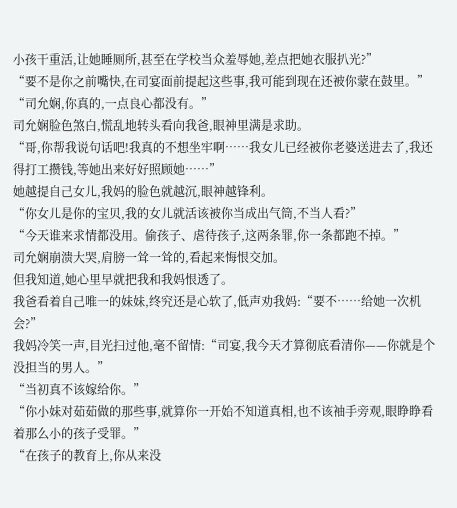小孩干重活,让她睡厕所,甚至在学校当众羞辱她,差点把她衣服扒光?”
“要不是你之前嘴快,在司宴面前提起这些事,我可能到现在还被你蒙在鼓里。”
“司允娴,你真的,一点良心都没有。”
司允娴脸色煞白,慌乱地转头看向我爸,眼神里满是求助。
“哥,你帮我说句话吧!我真的不想坐牢啊……我女儿已经被你老婆送进去了,我还得打工攒钱,等她出来好好照顾她……”
她越提自己女儿,我妈的脸色就越沉,眼神越锋利。
“你女儿是你的宝贝,我的女儿就活该被你当成出气筒,不当人看?”
“今天谁来求情都没用。偷孩子、虐待孩子,这两条罪,你一条都跑不掉。”
司允娴崩溃大哭,肩膀一耸一耸的,看起来悔恨交加。
但我知道,她心里早就把我和我妈恨透了。
我爸看着自己唯一的妹妹,终究还是心软了,低声劝我妈:“要不……给她一次机会?”
我妈冷笑一声,目光扫过他,毫不留情:“司宴,我今天才算彻底看清你——你就是个没担当的男人。”
“当初真不该嫁给你。”
“你小妹对茹茹做的那些事,就算你一开始不知道真相,也不该袖手旁观,眼睁睁看着那么小的孩子受罪。”
“在孩子的教育上,你从来没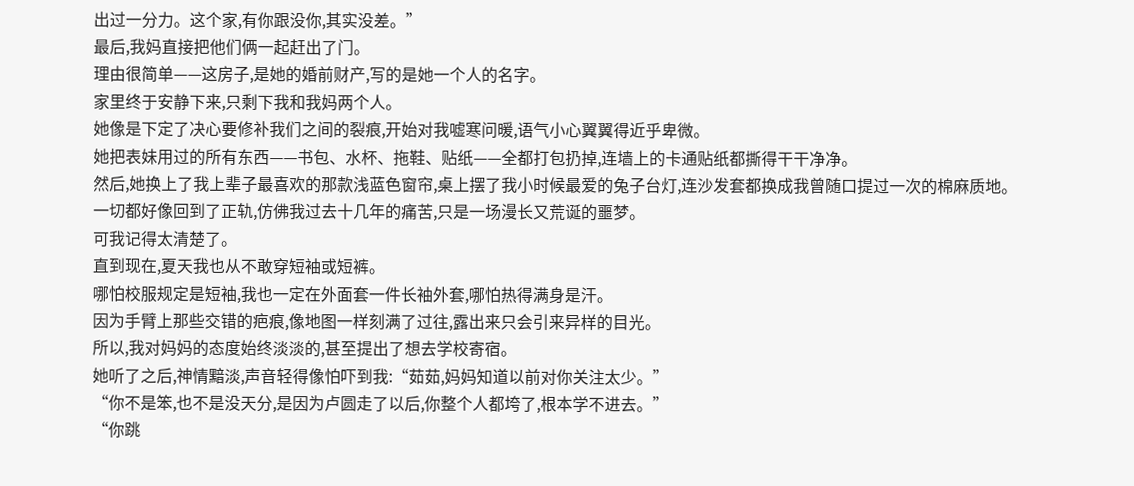出过一分力。这个家,有你跟没你,其实没差。”
最后,我妈直接把他们俩一起赶出了门。
理由很简单——这房子,是她的婚前财产,写的是她一个人的名字。
家里终于安静下来,只剩下我和我妈两个人。
她像是下定了决心要修补我们之间的裂痕,开始对我嘘寒问暖,语气小心翼翼得近乎卑微。
她把表妹用过的所有东西——书包、水杯、拖鞋、贴纸——全都打包扔掉,连墙上的卡通贴纸都撕得干干净净。
然后,她换上了我上辈子最喜欢的那款浅蓝色窗帘,桌上摆了我小时候最爱的兔子台灯,连沙发套都换成我曾随口提过一次的棉麻质地。
一切都好像回到了正轨,仿佛我过去十几年的痛苦,只是一场漫长又荒诞的噩梦。
可我记得太清楚了。
直到现在,夏天我也从不敢穿短袖或短裤。
哪怕校服规定是短袖,我也一定在外面套一件长袖外套,哪怕热得满身是汗。
因为手臂上那些交错的疤痕,像地图一样刻满了过往,露出来只会引来异样的目光。
所以,我对妈妈的态度始终淡淡的,甚至提出了想去学校寄宿。
她听了之后,神情黯淡,声音轻得像怕吓到我:“茹茹,妈妈知道以前对你关注太少。”
“你不是笨,也不是没天分,是因为卢圆走了以后,你整个人都垮了,根本学不进去。”
“你跳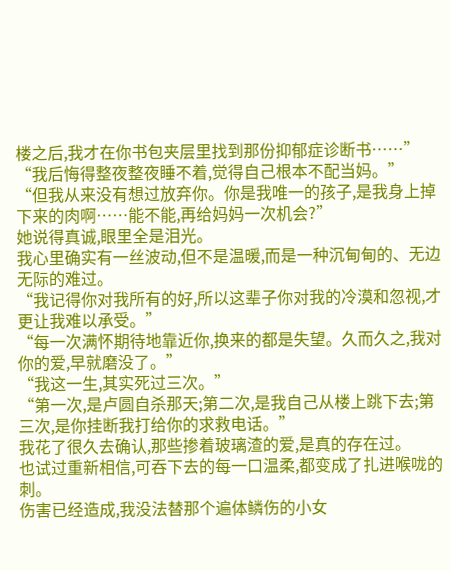楼之后,我才在你书包夹层里找到那份抑郁症诊断书……”
“我后悔得整夜整夜睡不着,觉得自己根本不配当妈。”
“但我从来没有想过放弃你。你是我唯一的孩子,是我身上掉下来的肉啊……能不能,再给妈妈一次机会?”
她说得真诚,眼里全是泪光。
我心里确实有一丝波动,但不是温暖,而是一种沉甸甸的、无边无际的难过。
“我记得你对我所有的好,所以这辈子你对我的冷漠和忽视,才更让我难以承受。”
“每一次满怀期待地靠近你,换来的都是失望。久而久之,我对你的爱,早就磨没了。”
“我这一生,其实死过三次。”
“第一次,是卢圆自杀那天;第二次,是我自己从楼上跳下去;第三次,是你挂断我打给你的求救电话。”
我花了很久去确认,那些掺着玻璃渣的爱,是真的存在过。
也试过重新相信,可吞下去的每一口温柔,都变成了扎进喉咙的刺。
伤害已经造成,我没法替那个遍体鳞伤的小女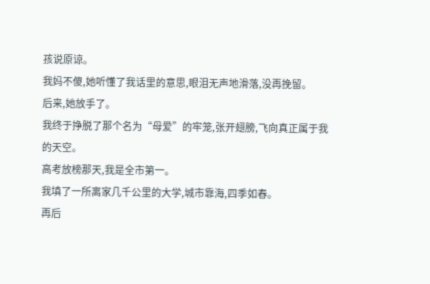孩说原谅。
我妈不傻,她听懂了我话里的意思,眼泪无声地滑落,没再挽留。
后来,她放手了。
我终于挣脱了那个名为“母爱”的牢笼,张开翅膀,飞向真正属于我的天空。
高考放榜那天,我是全市第一。
我填了一所离家几千公里的大学,城市靠海,四季如春。
再后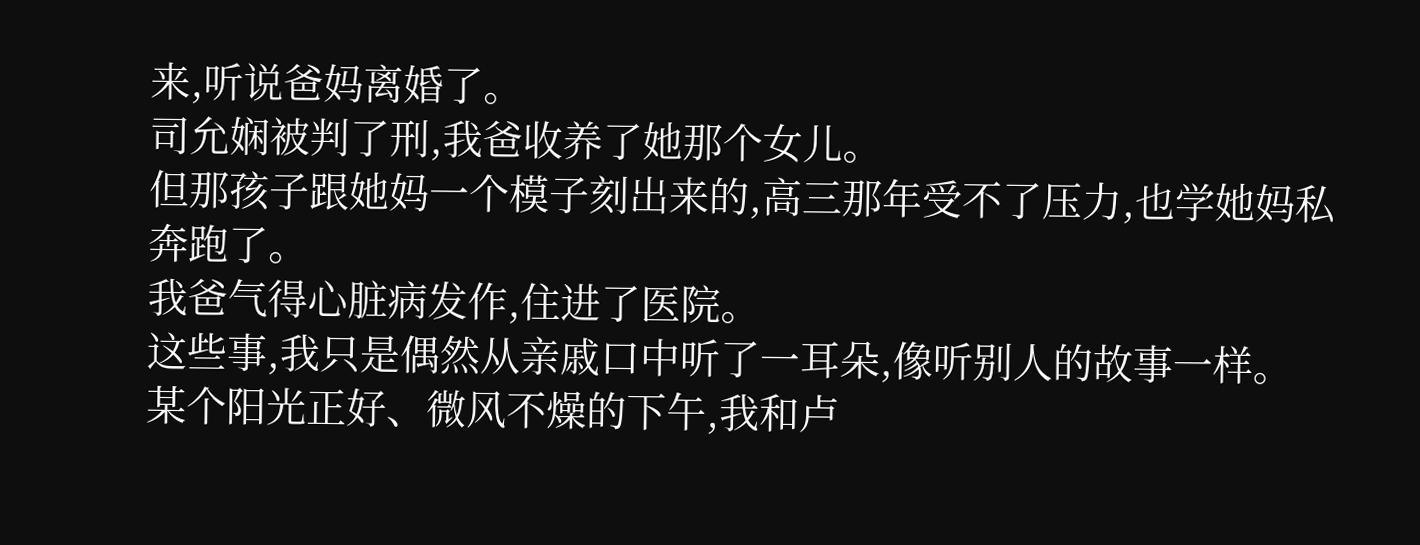来,听说爸妈离婚了。
司允娴被判了刑,我爸收养了她那个女儿。
但那孩子跟她妈一个模子刻出来的,高三那年受不了压力,也学她妈私奔跑了。
我爸气得心脏病发作,住进了医院。
这些事,我只是偶然从亲戚口中听了一耳朵,像听别人的故事一样。
某个阳光正好、微风不燥的下午,我和卢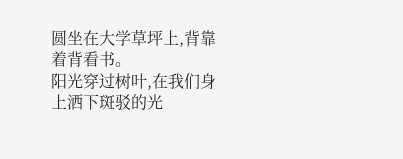圆坐在大学草坪上,背靠着背看书。
阳光穿过树叶,在我们身上洒下斑驳的光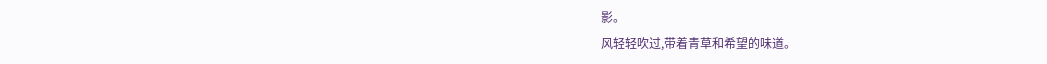影。
风轻轻吹过,带着青草和希望的味道。